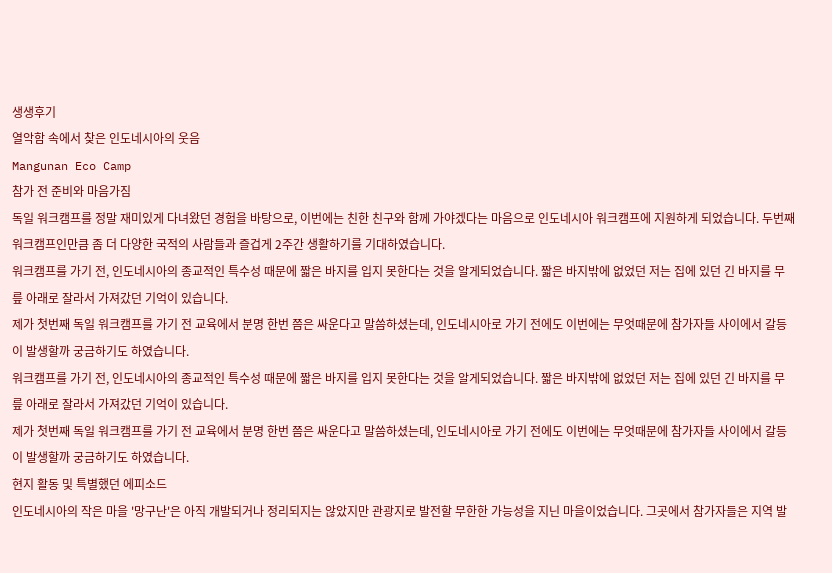생생후기
열악함 속에서 찾은 인도네시아의 웃음
Mangunan Eco Camp
참가 전 준비와 마음가짐
독일 워크캠프를 정말 재미있게 다녀왔던 경험을 바탕으로, 이번에는 친한 친구와 함께 가야겠다는 마음으로 인도네시아 워크캠프에 지원하게 되었습니다. 두번째 워크캠프인만큼 좀 더 다양한 국적의 사람들과 즐겁게 2주간 생활하기를 기대하였습니다.
워크캠프를 가기 전, 인도네시아의 종교적인 특수성 때문에 짧은 바지를 입지 못한다는 것을 알게되었습니다. 짧은 바지밖에 없었던 저는 집에 있던 긴 바지를 무릎 아래로 잘라서 가져갔던 기억이 있습니다.
제가 첫번째 독일 워크캠프를 가기 전 교육에서 분명 한번 쯤은 싸운다고 말씀하셨는데, 인도네시아로 가기 전에도 이번에는 무엇때문에 참가자들 사이에서 갈등이 발생할까 궁금하기도 하였습니다.
워크캠프를 가기 전, 인도네시아의 종교적인 특수성 때문에 짧은 바지를 입지 못한다는 것을 알게되었습니다. 짧은 바지밖에 없었던 저는 집에 있던 긴 바지를 무릎 아래로 잘라서 가져갔던 기억이 있습니다.
제가 첫번째 독일 워크캠프를 가기 전 교육에서 분명 한번 쯤은 싸운다고 말씀하셨는데, 인도네시아로 가기 전에도 이번에는 무엇때문에 참가자들 사이에서 갈등이 발생할까 궁금하기도 하였습니다.
현지 활동 및 특별했던 에피소드
인도네시아의 작은 마을 '망구난'은 아직 개발되거나 정리되지는 않았지만 관광지로 발전할 무한한 가능성을 지닌 마을이었습니다. 그곳에서 참가자들은 지역 발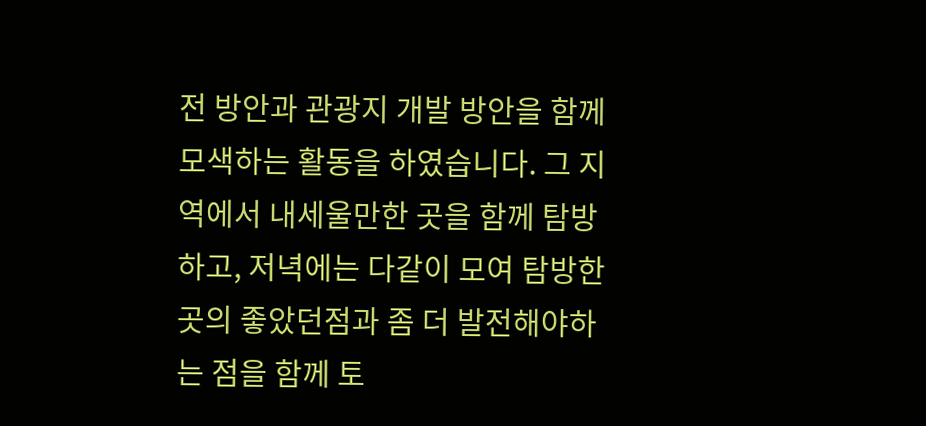전 방안과 관광지 개발 방안을 함께 모색하는 활동을 하였습니다. 그 지역에서 내세울만한 곳을 함께 탐방하고, 저녁에는 다같이 모여 탐방한 곳의 좋았던점과 좀 더 발전해야하는 점을 함께 토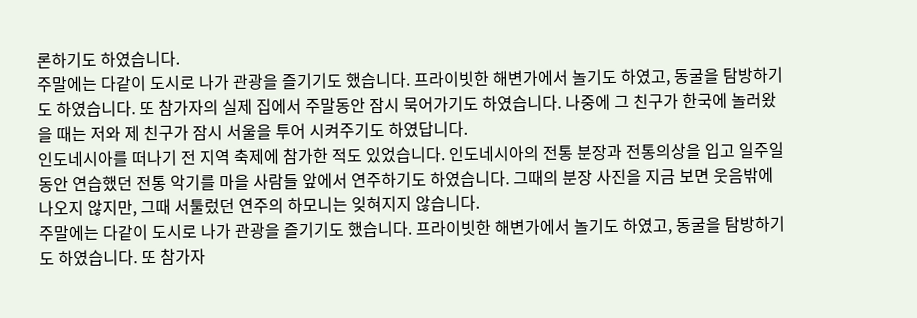론하기도 하였습니다.
주말에는 다같이 도시로 나가 관광을 즐기기도 했습니다. 프라이빗한 해변가에서 놀기도 하였고, 동굴을 탐방하기도 하였습니다. 또 참가자의 실제 집에서 주말동안 잠시 묵어가기도 하였습니다. 나중에 그 친구가 한국에 놀러왔을 때는 저와 제 친구가 잠시 서울을 투어 시켜주기도 하였답니다.
인도네시아를 떠나기 전 지역 축제에 참가한 적도 있었습니다. 인도네시아의 전통 분장과 전통의상을 입고 일주일동안 연습했던 전통 악기를 마을 사람들 앞에서 연주하기도 하였습니다. 그때의 분장 사진을 지금 보면 웃음밖에 나오지 않지만, 그때 서툴렀던 연주의 하모니는 잊혀지지 않습니다.
주말에는 다같이 도시로 나가 관광을 즐기기도 했습니다. 프라이빗한 해변가에서 놀기도 하였고, 동굴을 탐방하기도 하였습니다. 또 참가자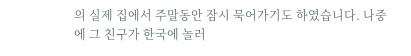의 실제 집에서 주말동안 잠시 묵어가기도 하였습니다. 나중에 그 친구가 한국에 놀러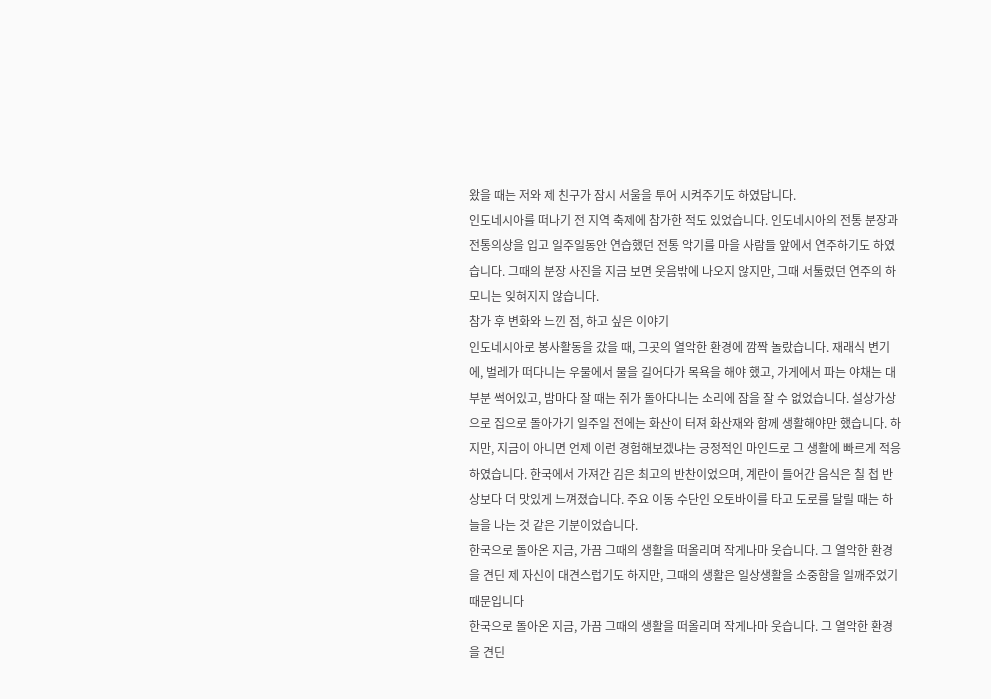왔을 때는 저와 제 친구가 잠시 서울을 투어 시켜주기도 하였답니다.
인도네시아를 떠나기 전 지역 축제에 참가한 적도 있었습니다. 인도네시아의 전통 분장과 전통의상을 입고 일주일동안 연습했던 전통 악기를 마을 사람들 앞에서 연주하기도 하였습니다. 그때의 분장 사진을 지금 보면 웃음밖에 나오지 않지만, 그때 서툴렀던 연주의 하모니는 잊혀지지 않습니다.
참가 후 변화와 느낀 점, 하고 싶은 이야기
인도네시아로 봉사활동을 갔을 때, 그곳의 열악한 환경에 깜짝 놀랐습니다. 재래식 변기에, 벌레가 떠다니는 우물에서 물을 길어다가 목욕을 해야 했고, 가게에서 파는 야채는 대부분 썩어있고, 밤마다 잘 때는 쥐가 돌아다니는 소리에 잠을 잘 수 없었습니다. 설상가상으로 집으로 돌아가기 일주일 전에는 화산이 터져 화산재와 함께 생활해야만 했습니다. 하지만, 지금이 아니면 언제 이런 경험해보겠냐는 긍정적인 마인드로 그 생활에 빠르게 적응하였습니다. 한국에서 가져간 김은 최고의 반찬이었으며, 계란이 들어간 음식은 칠 첩 반상보다 더 맛있게 느껴졌습니다. 주요 이동 수단인 오토바이를 타고 도로를 달릴 때는 하늘을 나는 것 같은 기분이었습니다.
한국으로 돌아온 지금, 가끔 그때의 생활을 떠올리며 작게나마 웃습니다. 그 열악한 환경을 견딘 제 자신이 대견스럽기도 하지만, 그때의 생활은 일상생활을 소중함을 일깨주었기 때문입니다
한국으로 돌아온 지금, 가끔 그때의 생활을 떠올리며 작게나마 웃습니다. 그 열악한 환경을 견딘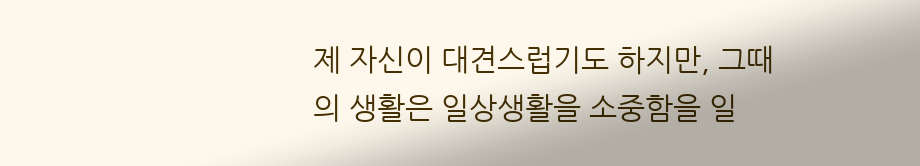제 자신이 대견스럽기도 하지만, 그때의 생활은 일상생활을 소중함을 일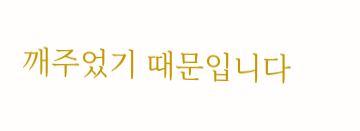깨주었기 때문입니다